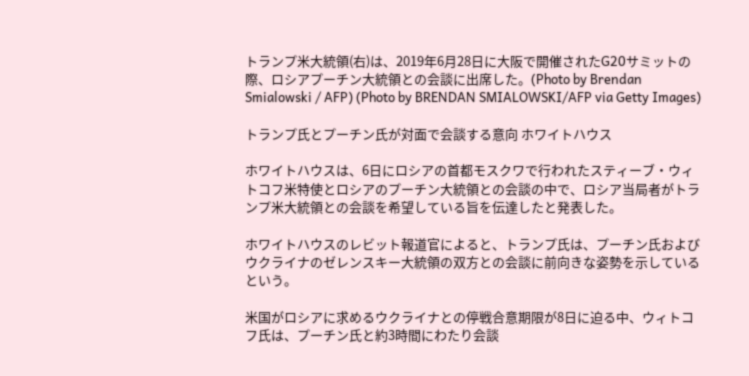トランプ米大統領(右)は、2019年6月28日に大阪で開催されたG20サミットの際、ロシアプーチン大統領との会談に出席した。(Photo by Brendan Smialowski / AFP) (Photo by BRENDAN SMIALOWSKI/AFP via Getty Images)

トランプ氏とプーチン氏が対面で会談する意向 ホワイトハウス

ホワイトハウスは、6日にロシアの首都モスクワで行われたスティーブ・ウィトコフ米特使とロシアのプーチン大統領との会談の中で、ロシア当局者がトランプ米大統領との会談を希望している旨を伝達したと発表した。

ホワイトハウスのレビット報道官によると、トランプ氏は、プーチン氏およびウクライナのゼレンスキー大統領の双方との会談に前向きな姿勢を示しているという。

米国がロシアに求めるウクライナとの停戦合意期限が8日に迫る中、ウィトコフ氏は、プーチン氏と約3時間にわたり会談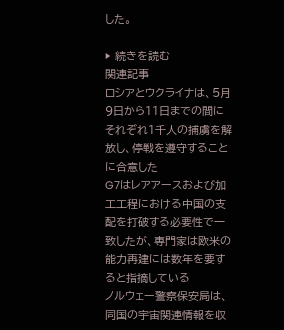した。

▶ 続きを読む
関連記事
ロシアとウクライナは、5月9日から11日までの間にそれぞれ1千人の捕虜を解放し、停戦を遵守することに合意した
G7はレアアースおよび加工工程における中国の支配を打破する必要性で一致したが、専門家は欧米の能力再建には数年を要すると指摘している
ノルウェー警察保安局は、同国の宇宙関連情報を収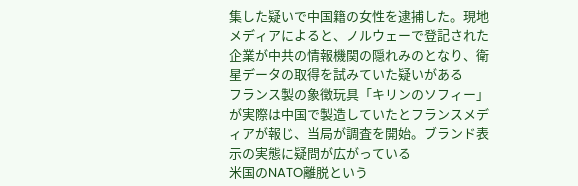集した疑いで中国籍の女性を逮捕した。現地メディアによると、ノルウェーで登記された企業が中共の情報機関の隠れみのとなり、衛星データの取得を試みていた疑いがある
フランス製の象徴玩具「キリンのソフィー」が実際は中国で製造していたとフランスメディアが報じ、当局が調査を開始。ブランド表示の実態に疑問が広がっている
米国のNATO離脱という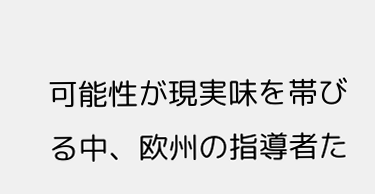可能性が現実味を帯びる中、欧州の指導者た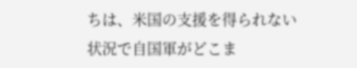ちは、米国の支援を得られない状況で自国軍がどこま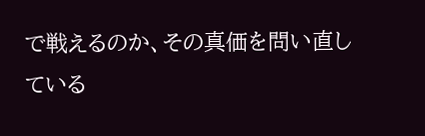で戦えるのか、その真価を問い直している